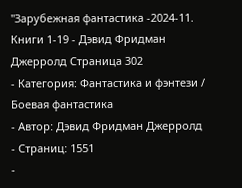"Зарубежная фантастика -2024-11. Книги 1-19 - Дэвид Фридман Джерролд Страница 302
- Категория: Фантастика и фэнтези / Боевая фантастика
- Автор: Дэвид Фридман Джерролд
- Страниц: 1551
-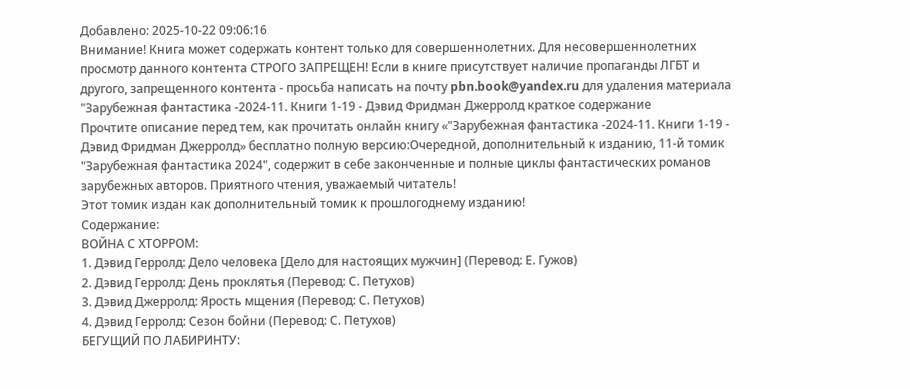Добавлено: 2025-10-22 09:06:16
Внимание! Книга может содержать контент только для совершеннолетних. Для несовершеннолетних просмотр данного контента СТРОГО ЗАПРЕЩЕН! Если в книге присутствует наличие пропаганды ЛГБТ и другого, запрещенного контента - просьба написать на почту pbn.book@yandex.ru для удаления материала
"Зарубежная фантастика -2024-11. Книги 1-19 - Дэвид Фридман Джерролд краткое содержание
Прочтите описание перед тем, как прочитать онлайн книгу «"Зарубежная фантастика -2024-11. Книги 1-19 - Дэвид Фридман Джерролд» бесплатно полную версию:Очередной, дополнительный к изданию, 11-й томик "Зарубежная фантастика 2024", содержит в себе законченные и полные циклы фантастических романов зарубежных авторов. Приятного чтения, уважаемый читатель!
Этот томик издан как дополнительный томик к прошлогоднему изданию!
Содержание:
ВОЙНА С ХТОРРОМ:
1. Дэвид Герролд: Дело человека [Дело для настоящих мужчин] (Перевод: Е. Гужов)
2. Дэвид Герролд: День проклятья (Перевод: С. Петухов)
3. Дэвид Джерролд: Ярость мщения (Перевод: С. Петухов)
4. Дэвид Герролд: Сезон бойни (Перевод: С. Петухов)
БЕГУЩИЙ ПО ЛАБИРИНТУ: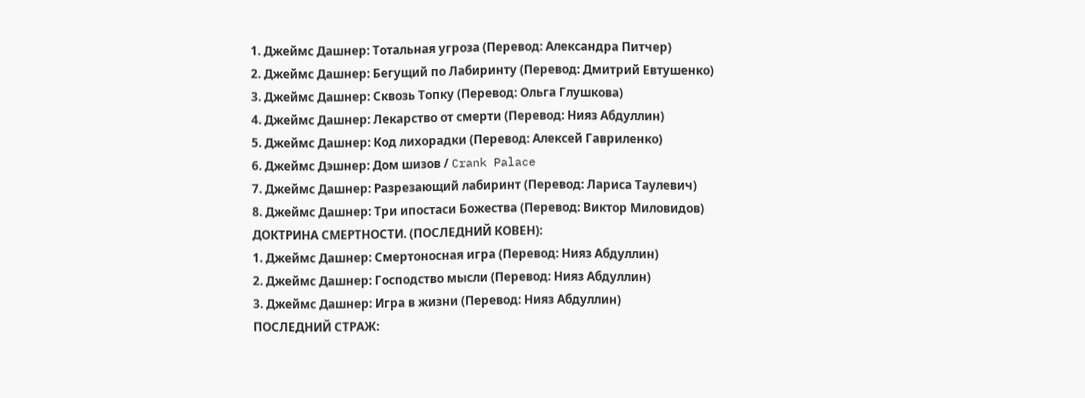1. Джеймс Дашнер: Тотальная угроза (Перевод: Александра Питчер)
2. Джеймс Дашнер: Бегущий по Лабиринту (Перевод: Дмитрий Евтушенко)
3. Джеймс Дашнер: Сквозь Топку (Перевод: Ольга Глушкова)
4. Джеймс Дашнер: Лекарство от смерти (Перевод: Нияз Абдуллин)
5. Джеймс Дашнер: Код лихорадки (Перевод: Алексей Гавриленко)
6. Джеймс Дэшнер: Дом шизов / Crank Palace
7. Джеймс Дашнер: Разрезающий лабиринт (Перевод: Лариса Таулевич)
8. Джеймс Дашнер: Три ипостаси Божества (Перевод: Виктор Миловидов)
ДОКТРИНА СМЕРТНОСТИ. (ПОСЛЕДНИЙ КОВЕН):
1. Джеймс Дашнер: Смертоносная игра (Перевод: Нияз Абдуллин)
2. Джеймс Дашнер: Господство мысли (Перевод: Нияз Абдуллин)
3. Джеймс Дашнер: Игра в жизни (Перевод: Нияз Абдуллин)
ПОСЛЕДНИЙ СТРАЖ: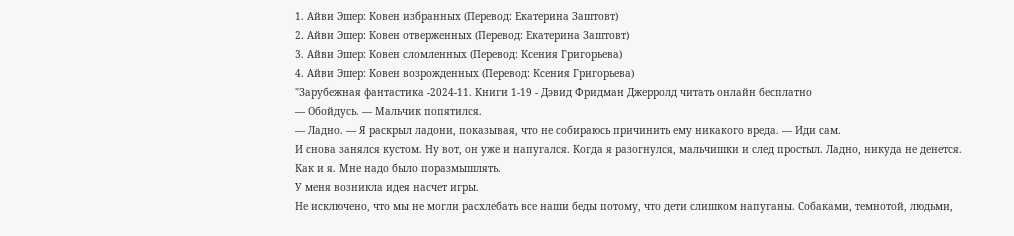1. Айви Эшер: Ковен избранных (Перевод: Екатерина Заштовт)
2. Айви Эшер: Ковен отверженных (Перевод: Екатерина Заштовт)
3. Айви Эшер: Ковен сломленных (Перевод: Ксения Григорьева)
4. Айви Эшер: Ковен возрожденных (Перевод: Ксения Григорьева)
"Зарубежная фантастика -2024-11. Книги 1-19 - Дэвид Фридман Джерролд читать онлайн бесплатно
— Обойдусь. — Мальчик попятился.
— Ладно. — Я раскрыл ладони, показывая, что не собираюсь причинить ему никакого вреда. — Иди сам.
И снова занялся кустом. Ну вот, он уже и напугался. Когда я разогнулся, мальчишки и след простыл. Ладно, никуда не денется.
Как и я. Мне надо было поразмышлять.
У меня возникла идея насчет игры.
Не исключено, что мы не могли расхлебать все наши беды потому, что дети слишком напуганы. Собаками, темнотой, людьми,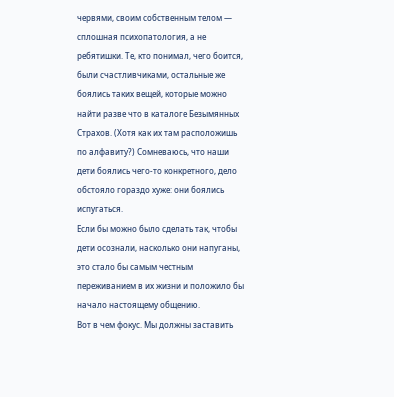червями, своим собственным телом — сплошная психопатология, а не ребятишки. Те, кто понимал, чего боится, были счастливчиками, остальные же боялись таких вещей, которые можно найти разве что в каталоге Безымянных Страхов. (Хотя как их там расположишь по алфавиту?) Сомневаюсь, что наши дети боялись чего-то конкретного, дело обстояло гораздо хуже: они боялись испугаться.
Если бы можно было сделать так, чтобы дети осознали, насколько они напуганы, это стало бы самым честным переживанием в их жизни и положило бы начало настоящему общению.
Вот в чем фокус. Мы должны заставить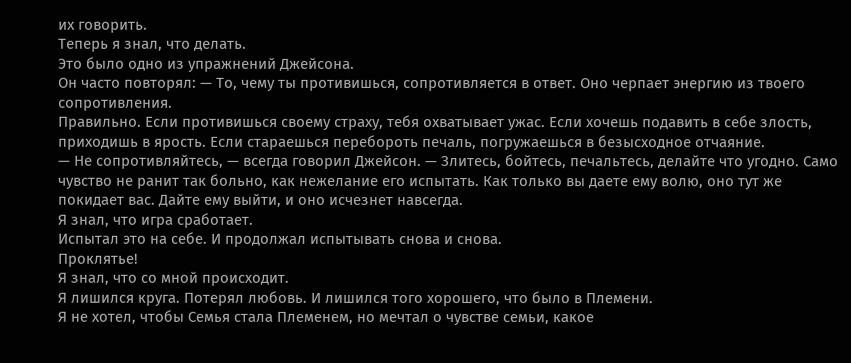их говорить.
Теперь я знал, что делать.
Это было одно из упражнений Джейсона.
Он часто повторял: — То, чему ты противишься, сопротивляется в ответ. Оно черпает энергию из твоего сопротивления.
Правильно. Если противишься своему страху, тебя охватывает ужас. Если хочешь подавить в себе злость, приходишь в ярость. Если стараешься перебороть печаль, погружаешься в безысходное отчаяние.
— Не сопротивляйтесь, — всегда говорил Джейсон. — Злитесь, бойтесь, печальтесь, делайте что угодно. Само чувство не ранит так больно, как нежелание его испытать. Как только вы даете ему волю, оно тут же покидает вас. Дайте ему выйти, и оно исчезнет навсегда.
Я знал, что игра сработает.
Испытал это на себе. И продолжал испытывать снова и снова.
Проклятье!
Я знал, что со мной происходит.
Я лишился круга. Потерял любовь. И лишился того хорошего, что было в Племени.
Я не хотел, чтобы Семья стала Племенем, но мечтал о чувстве семьи, какое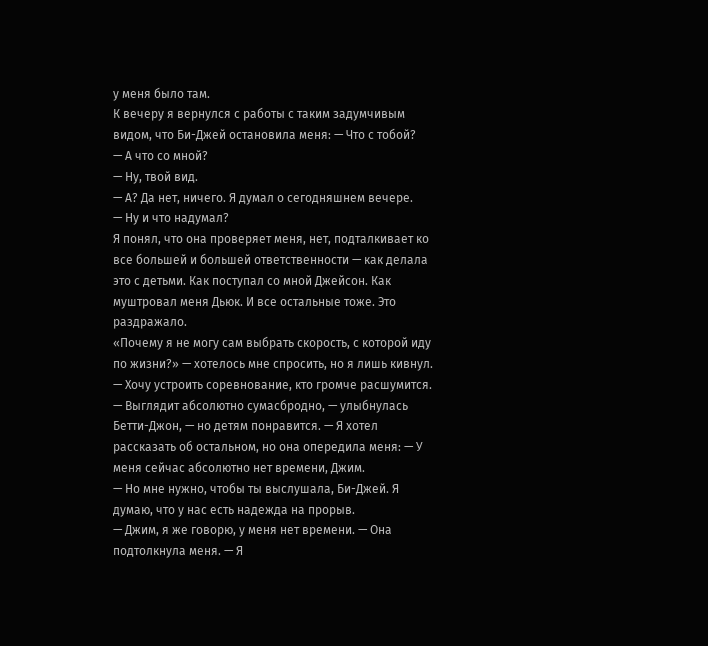у меня было там.
К вечеру я вернулся с работы с таким задумчивым видом, что Би-Джей остановила меня: — Что с тобой?
— А что со мной?
— Ну, твой вид.
— А? Да нет, ничего. Я думал о сегодняшнем вечере.
— Ну и что надумал?
Я понял, что она проверяет меня, нет, подталкивает ко все большей и большей ответственности — как делала это с детьми. Как поступал со мной Джейсон. Как муштровал меня Дьюк. И все остальные тоже. Это раздражало.
«Почему я не могу сам выбрать скорость, с которой иду по жизни?» — хотелось мне спросить, но я лишь кивнул.
— Хочу устроить соревнование, кто громче расшумится.
— Выглядит абсолютно сумасбродно, — улыбнулась Бетти-Джон, — но детям понравится. — Я хотел рассказать об остальном, но она опередила меня: — У меня сейчас абсолютно нет времени, Джим.
— Но мне нужно, чтобы ты выслушала, Би-Джей. Я думаю, что у нас есть надежда на прорыв.
— Джим, я же говорю, у меня нет времени. — Она подтолкнула меня. — Я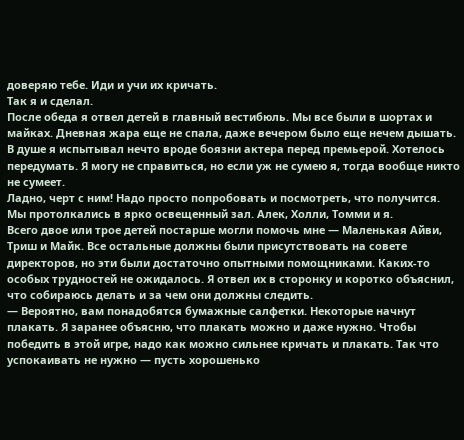доверяю тебе. Иди и учи их кричать.
Так я и сделал.
После обеда я отвел детей в главный вестибюль. Мы все были в шортах и майках. Дневная жара еще не спала, даже вечером было еще нечем дышать.
В душе я испытывал нечто вроде боязни актера перед премьерой. Хотелось передумать. Я могу не справиться, но если уж не сумею я, тогда вообще никто не сумеет.
Ладно, черт с ним! Надо просто попробовать и посмотреть, что получится.
Мы протолкались в ярко освещенный зал. Алек, Холли, Томми и я.
Всего двое или трое детей постарше могли помочь мне — Маленькая Айви, Триш и Майк. Все остальные должны были присутствовать на совете директоров, но эти были достаточно опытными помощниками. Каких-то особых трудностей не ожидалось. Я отвел их в сторонку и коротко объяснил, что собираюсь делать и за чем они должны следить.
— Вероятно, вам понадобятся бумажные салфетки. Некоторые начнут плакать. Я заранее объясню, что плакать можно и даже нужно. Чтобы победить в этой игре, надо как можно сильнее кричать и плакать. Так что успокаивать не нужно — пусть хорошенько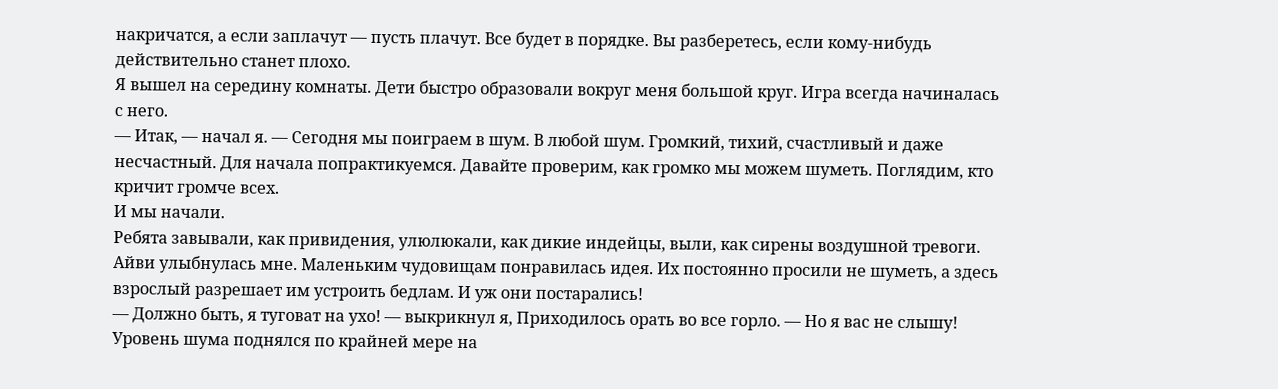накричатся, а если заплачут — пусть плачут. Все будет в порядке. Вы разберетесь, если кому-нибудь действительно станет плохо.
Я вышел на середину комнаты. Дети быстро образовали вокруг меня большой круг. Игра всегда начиналась с него.
— Итак, — начал я. — Сегодня мы поиграем в шум. В любой шум. Громкий, тихий, счастливый и даже несчастный. Для начала попрактикуемся. Давайте проверим, как громко мы можем шуметь. Поглядим, кто кричит громче всех.
И мы начали.
Ребята завывали, как привидения, улюлюкали, как дикие индейцы, выли, как сирены воздушной тревоги.
Айви улыбнулась мне. Маленьким чудовищам понравилась идея. Их постоянно просили не шуметь, а здесь взрослый разрешает им устроить бедлам. И уж они постарались!
— Должно быть, я туговат на ухо! — выкрикнул я, Приходилось орать во все горло. — Но я вас не слышу!
Уровень шума поднялся по крайней мере на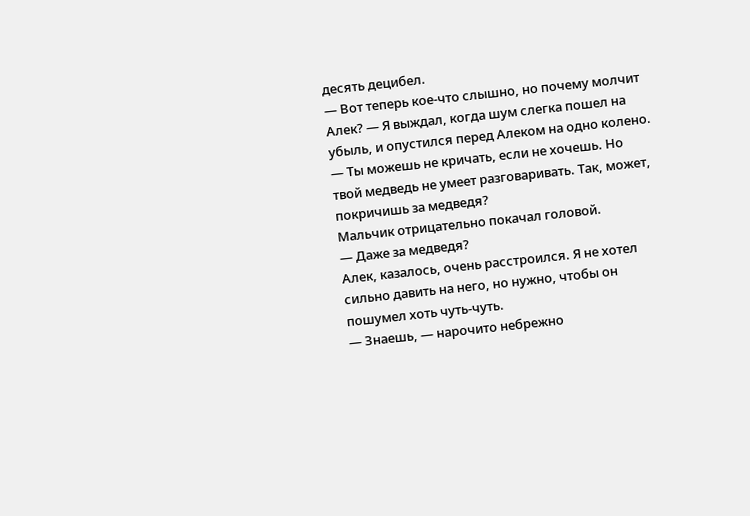десять децибел.
— Вот теперь кое-что слышно, но почему молчит Алек? — Я выждал, когда шум слегка пошел на убыль, и опустился перед Алеком на одно колено. — Ты можешь не кричать, если не хочешь. Но твой медведь не умеет разговаривать. Так, может, покричишь за медведя?
Мальчик отрицательно покачал головой.
— Даже за медведя?
Алек, казалось, очень расстроился. Я не хотел сильно давить на него, но нужно, чтобы он пошумел хоть чуть-чуть.
— Знаешь, — нарочито небрежно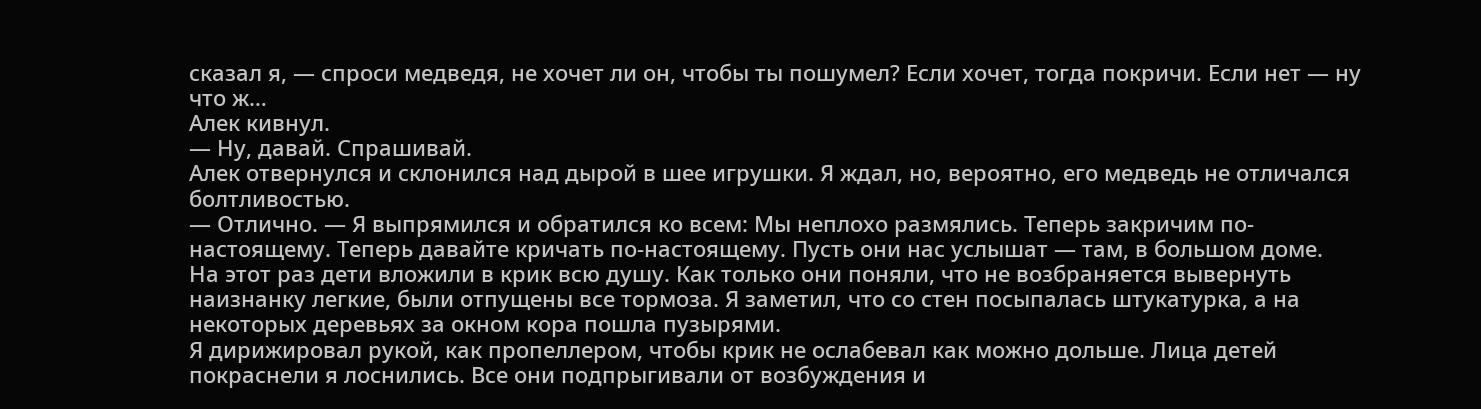сказал я, — спроси медведя, не хочет ли он, чтобы ты пошумел? Если хочет, тогда покричи. Если нет — ну что ж…
Алек кивнул.
— Ну, давай. Спрашивай.
Алек отвернулся и склонился над дырой в шее игрушки. Я ждал, но, вероятно, его медведь не отличался болтливостью.
— Отлично. — Я выпрямился и обратился ко всем: Мы неплохо размялись. Теперь закричим по-настоящему. Теперь давайте кричать по-настоящему. Пусть они нас услышат — там, в большом доме.
На этот раз дети вложили в крик всю душу. Как только они поняли, что не возбраняется вывернуть наизнанку легкие, были отпущены все тормоза. Я заметил, что со стен посыпалась штукатурка, а на некоторых деревьях за окном кора пошла пузырями.
Я дирижировал рукой, как пропеллером, чтобы крик не ослабевал как можно дольше. Лица детей покраснели я лоснились. Все они подпрыгивали от возбуждения и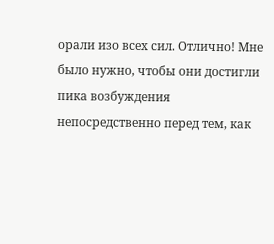орали изо всех сил. Отлично! Мне было нужно, чтобы они достигли пика возбуждения непосредственно перед тем, как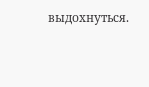выдохнуться.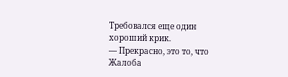Требовался еще один хороший крик.
— Прекрасно, это то, что
Жалоба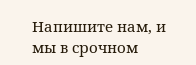Напишите нам, и мы в срочном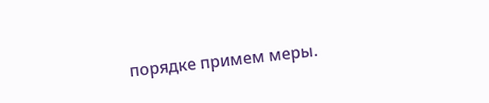порядке примем меры.